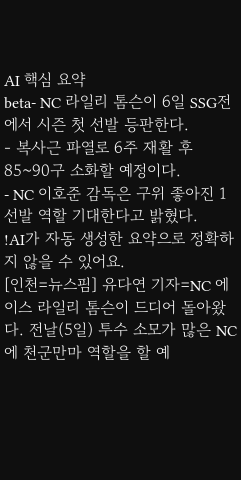AI 핵심 요약
beta- NC 라일리 톰슨이 6일 SSG전에서 시즌 첫 선발 등판한다.
- 복사근 파열로 6주 재활 후 85~90구 소화할 예정이다.
- NC 이호준 감독은 구위 좋아진 1선발 역할 기대한다고 밝혔다.
!AI가 자동 생성한 요약으로 정확하지 않을 수 있어요.
[인천=뉴스핌] 유다연 기자=NC 에이스 라일리 톰슨이 드디어 돌아왔다. 전날(5일) 투수 소모가 많은 NC에 천군만마 역할을 할 예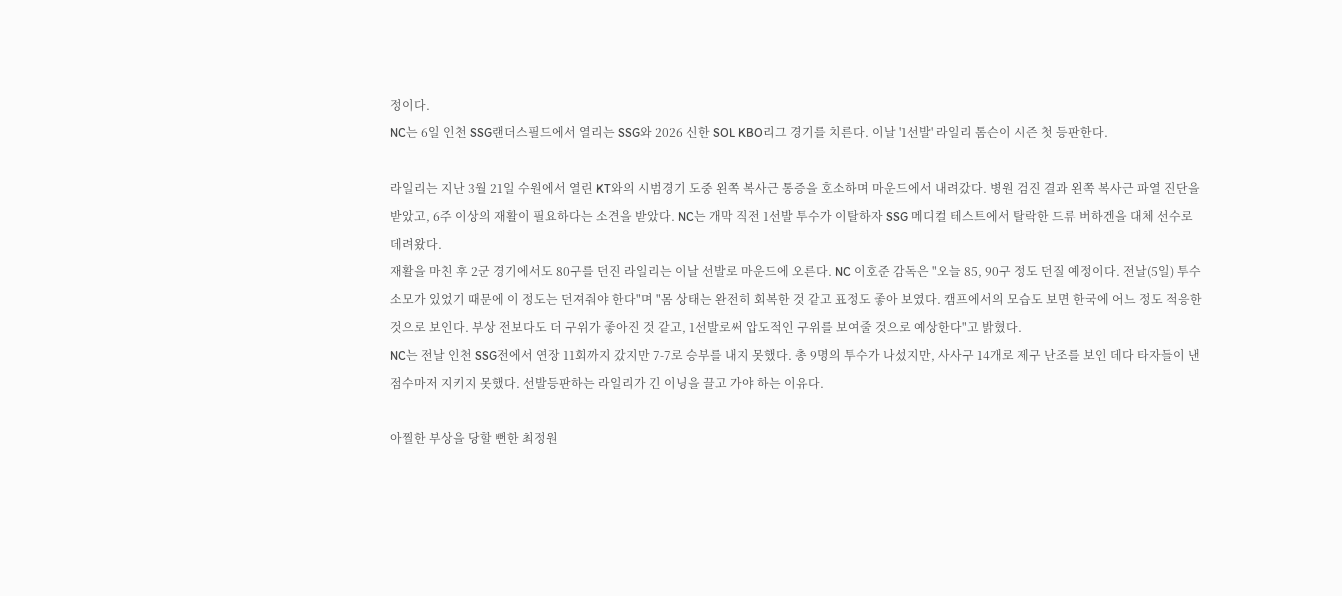정이다.
NC는 6일 인천 SSG랜더스필드에서 열리는 SSG와 2026 신한 SOL KBO리그 경기를 치른다. 이날 '1선발' 라일리 톰슨이 시즌 첫 등판한다.

라일리는 지난 3월 21일 수원에서 열린 KT와의 시범경기 도중 왼쪽 복사근 통증을 호소하며 마운드에서 내려갔다. 병원 검진 결과 왼쪽 복사근 파열 진단을 받았고, 6주 이상의 재활이 필요하다는 소견을 받았다. NC는 개막 직전 1선발 투수가 이탈하자 SSG 메디컬 테스트에서 탈락한 드류 버하겐을 대체 선수로 데려왔다.
재활을 마친 후 2군 경기에서도 80구를 던진 라일리는 이날 선발로 마운드에 오른다. NC 이호준 감독은 "오늘 85, 90구 정도 던질 예정이다. 전날(5일) 투수 소모가 있었기 때문에 이 정도는 던져줘야 한다"며 "몸 상태는 완전히 회복한 것 같고 표정도 좋아 보였다. 캠프에서의 모습도 보면 한국에 어느 정도 적응한 것으로 보인다. 부상 전보다도 더 구위가 좋아진 것 같고, 1선발로써 압도적인 구위를 보여줄 것으로 예상한다"고 밝혔다.
NC는 전날 인천 SSG전에서 연장 11회까지 갔지만 7-7로 승부를 내지 못했다. 총 9명의 투수가 나섰지만, 사사구 14개로 제구 난조를 보인 데다 타자들이 낸 점수마저 지키지 못했다. 선발등판하는 라일리가 긴 이닝을 끌고 가야 하는 이유다.

아찔한 부상을 당할 뻔한 최정원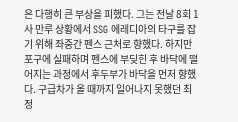은 다행히 큰 부상을 피했다. 그는 전날 8회 1사 만루 상황에서 SSG 에레디아의 타구를 잡기 위해 좌중간 펜스 근처로 향했다. 하지만 포구에 실패하며 펜스에 부딪힌 후 바닥에 떨어지는 과정에서 후두부가 바닥을 먼저 향했다. 구급차가 올 때까지 일어나지 못했던 최정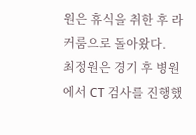원은 휴식을 취한 후 라커룸으로 돌아왔다.
최정원은 경기 후 병원에서 CT 검사를 진행했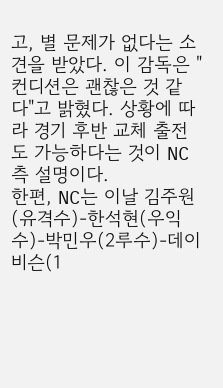고, 별 문제가 없다는 소견을 받았다. 이 감독은 "컨디션은 괜찮은 것 같다"고 밝혔다. 상황에 따라 경기 후반 교체 출전도 가능하다는 것이 NC 측 설명이다.
한편, NC는 이날 김주원(유격수)-한석현(우익수)-박민우(2루수)-데이비슨(1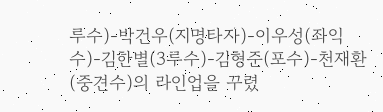루수)-박건우(지명타자)-이우성(좌익수)-김한별(3루수)-김형준(포수)-천재환(중견수)의 라인업을 꾸렸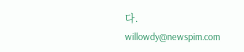다.
willowdy@newspim.com